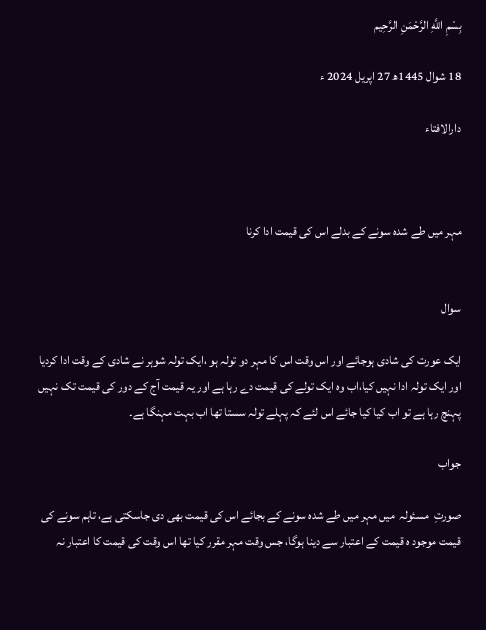بِسْمِ اللَّهِ الرَّحْمَنِ الرَّحِيم

18 شوال 1445ھ 27 اپریل 2024 ء

دارالافتاء



مہر میں طے شدہ سونے کے بدلے اس کی قیمت ادا کرنا


سوال

ایک عورت کی شادی ہوجائے اور اس وقت اس کا مہر دو تولہ ہو ،ایک تولہ شوہر نے شادی کے وقت ادا کردیا اور ایک تولہ ادا نہیں کیا،اب وہ ایک تولے کی قیمت دے رہا ہے اور یہ قیمت آج کے دور کی قیمت تک نہیں پہنچ رہا ہے تو اب کیا کیا جائے اس لئے کہ پہلے تولہ سستا تھا اب بہت مہنگا ہے۔

جواب

صورتِ  مسئولہ  میں مہر میں طے شدہ سونے کے بجائے اس کی قیمت بھی دی جاسکتی ہے، تاہم سونے کی قیمت موجود ہ قیمت کے اعتبار سے دینا ہوگا، جس وقت مہر مقرر کیا تھا اس وقت کی قیمت کا اعتبار نہ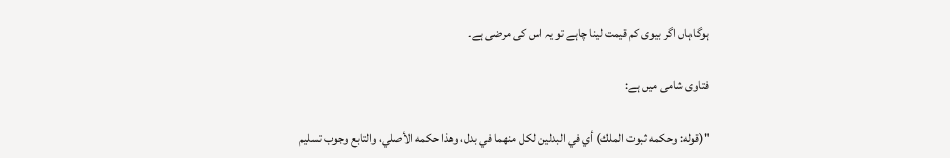ہوگا،ہاں اگر بیوی کم قیمت لینا چاہے تو یہ اس کی مرضی ہے۔

فتاوی شامی میں ہے:

"(قوله: وحكمه ثبوت الملك) أي في البدلين لكل منهما في بدل، وهذا حكمه الأصلي، والتابع وجوب تسليم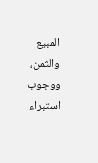المبيع والثمن، ووجوب استبراء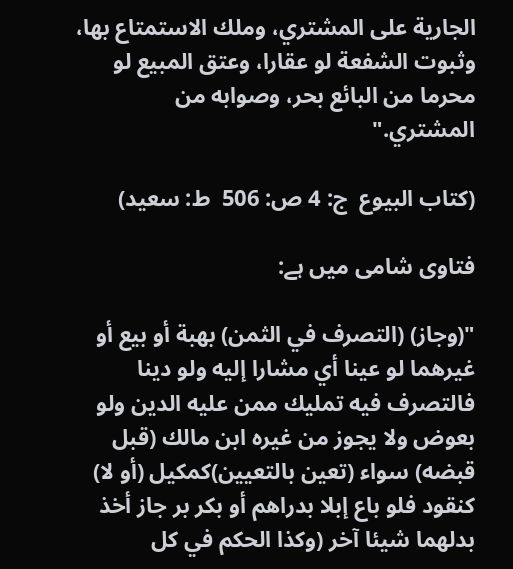الجارية على المشتري، وملك الاستمتاع بها، وثبوت الشفعة لو عقارا، وعتق المبيع لو محرما من البائع بحر، وصوابه من المشتري."

(كتاب البيوع  ج: 4 ص: 506  ط: سعيد)

فتاوی شامی میں ہے:

"(وجاز) (التصرف في الثمن) بهبة أو بيع أو غيرهما لو عينا أي مشارا إليه ولو دينا فالتصرف فيه تمليك ممن عليه الدين ولو بعوض ولا يجوز من غيره ابن مالك (قبل قبضه) سواء (تعين بالتعيين)كمكيل (أو لا) كنقود فلو باع إبلا بدراهم أو بكر بر جاز أخذ بدلهما شيئا آخر (وكذا الحكم في كل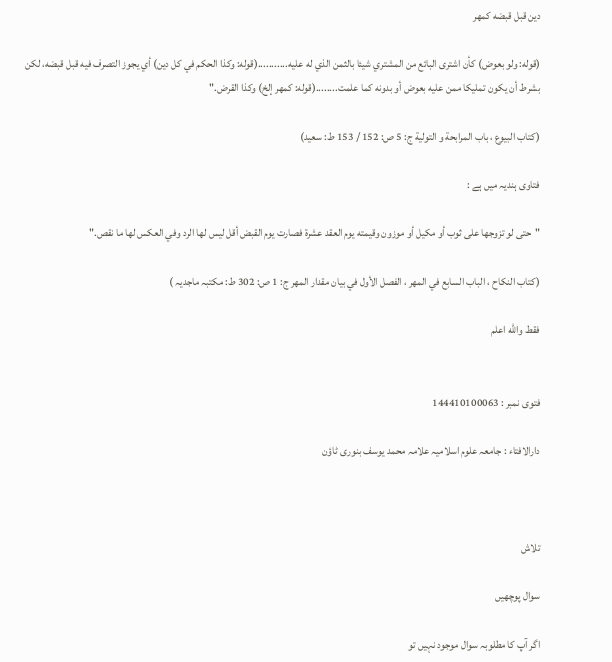دين قبل قبضه كمهر

(قوله: ولو بعوض) كأن اشترى البائع من المشتري شيئا بالثمن الذي له عليه...........(قوله: وكذا الحكم في كل دين) أي يجوز التصرف فيه قبل قبضه، لكن بشرط أن يكون تمليكا ممن عليه بعوض أو بدونه كما علمت........(قوله: كمهر إلخ) وكذا القرض."

(کتاب البیوع ، باب المرابحة و التولیة ج: 5 ص: 152 / 153 ط: سعید)

فتاوی ہندیہ میں ہے :

"حتى لو تزوجها على ثوب أو مكيل أو موزون وقيمته يوم العقد عشرة فصارت يوم القبض أقل ليس لها الرد وفي العكس لها ما نقص."

(کتاب النکاح ، الباب السابع في المهر ، الفصل الأول في بيان مقدار المهر ج: 1 ص: 302 ط: مکتبہ ماجدیہ )

فقط والله اعلم


فتوی نمبر : 144410100063

دارالافتاء : جامعہ علوم اسلامیہ علامہ محمد یوسف بنوری ٹاؤن



تلاش

سوال پوچھیں

اگر آپ کا مطلوبہ سوال موجود نہیں تو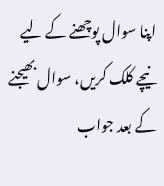اپنا سوال پوچھنے کے لیے نیچے کلک کریں، سوال بھیجنے کے بعد جواب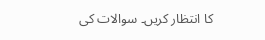کا انتظار کریں۔ سوالات کی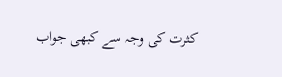کثرت کی وجہ سے کبھی جواب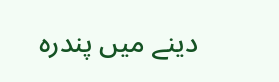دینے میں پندرہ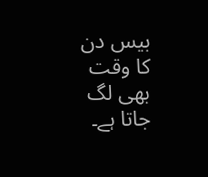بیس دن کا وقت بھی لگ جاتا ہے۔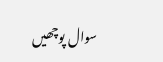سوال پوچھیں